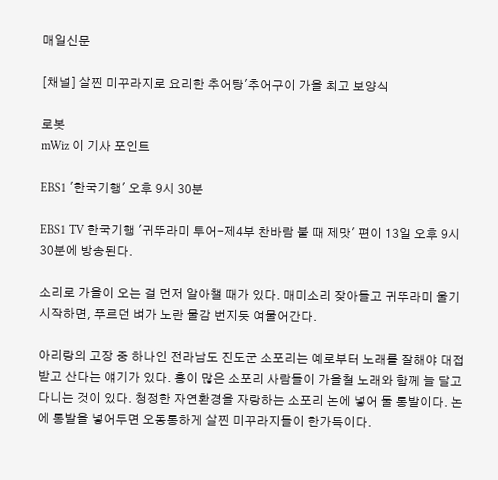매일신문

[채널] 살찐 미꾸라지로 요리한 추어탕'추어구이 가을 최고 보양식

로봇
mWiz 이 기사 포인트

EBS1 '한국기행' 오후 9시 30분

EBS1 TV 한국기행 '귀뚜라미 투어-제4부 찬바람 불 때 제맛' 편이 13일 오후 9시 30분에 방송된다.

소리로 가을이 오는 걸 먼저 알아챌 때가 있다. 매미소리 잦아들고 귀뚜라미 울기 시작하면, 푸르던 벼가 노란 물감 번지듯 여물어간다.

아리랑의 고장 중 하나인 전라남도 진도군 소포리는 예로부터 노래를 잘해야 대접받고 산다는 얘기가 있다. 흥이 많은 소포리 사람들이 가을철 노래와 함께 늘 달고 다니는 것이 있다. 청정한 자연환경을 자랑하는 소포리 논에 넣어 둘 통발이다. 논에 통발을 넣어두면 오동통하게 살찐 미꾸라지들이 한가득이다.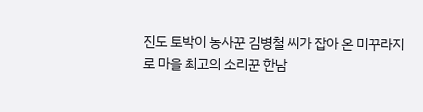진도 토박이 농사꾼 김병철 씨가 잡아 온 미꾸라지로 마을 최고의 소리꾼 한남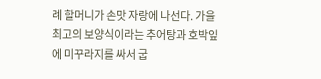례 할머니가 손맛 자랑에 나선다. 가을 최고의 보양식이라는 추어탕과 호박잎에 미꾸라지를 싸서 굽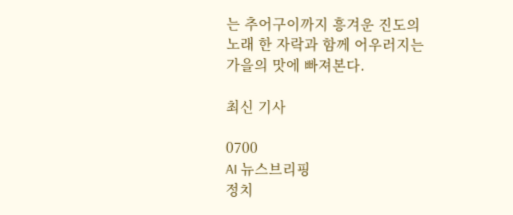는 추어구이까지 흥겨운 진도의 노래 한 자락과 함께 어우러지는 가을의 맛에 빠져본다.

최신 기사

0700
AI 뉴스브리핑
정치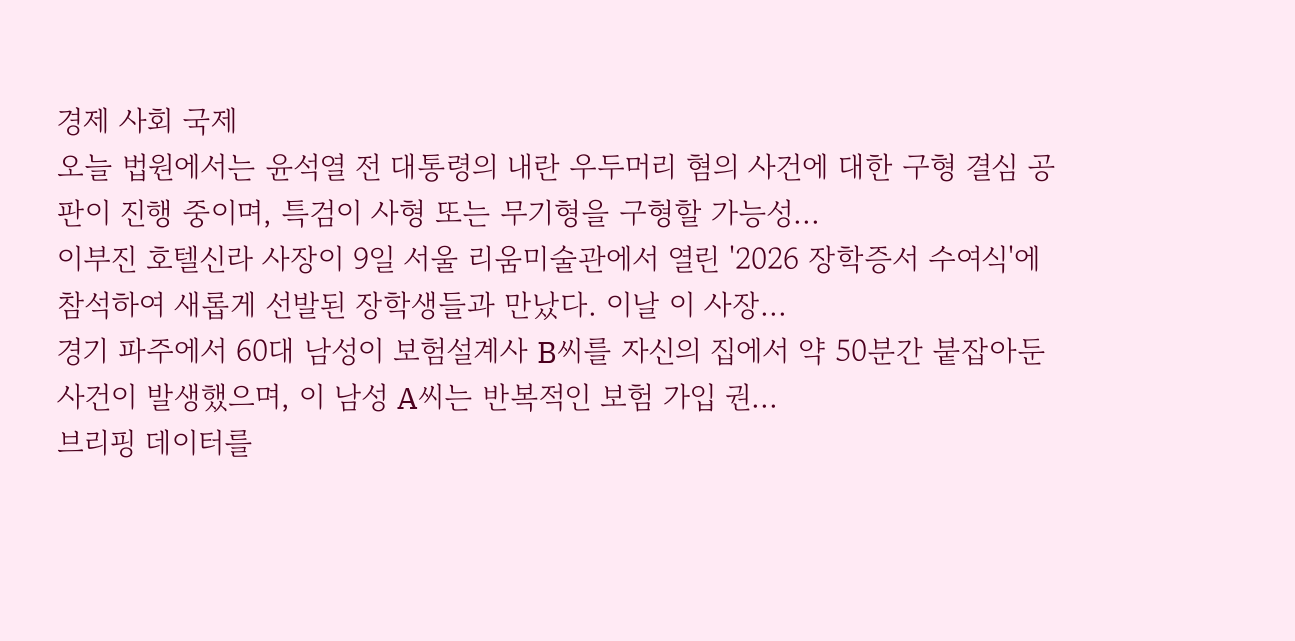경제 사회 국제
오늘 법원에서는 윤석열 전 대통령의 내란 우두머리 혐의 사건에 대한 구형 결심 공판이 진행 중이며, 특검이 사형 또는 무기형을 구형할 가능성...
이부진 호텔신라 사장이 9일 서울 리움미술관에서 열린 '2026 장학증서 수여식'에 참석하여 새롭게 선발된 장학생들과 만났다. 이날 이 사장...
경기 파주에서 60대 남성이 보험설계사 B씨를 자신의 집에서 약 50분간 붙잡아둔 사건이 발생했으며, 이 남성 A씨는 반복적인 보험 가입 권...
브리핑 데이터를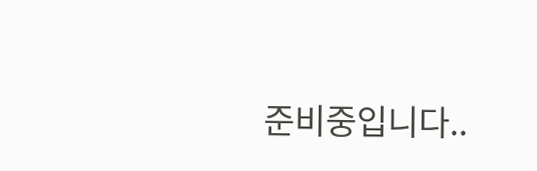준비중입니다..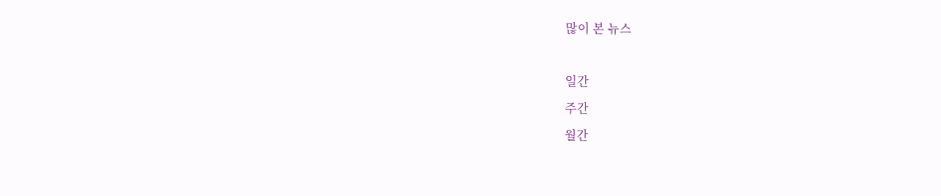많이 본 뉴스

일간
주간
월간